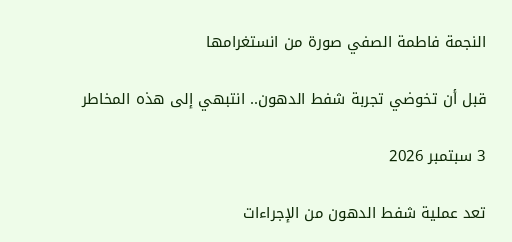النجمة فاطمة الصفي صورة من انستغرامها

قبل أن تخوضي تجربة شفط الدهون.. انتبهي إلى هذه المخاطر

3 سبتمبر 2026

تعد عملية شفط الدهون من الإجراءات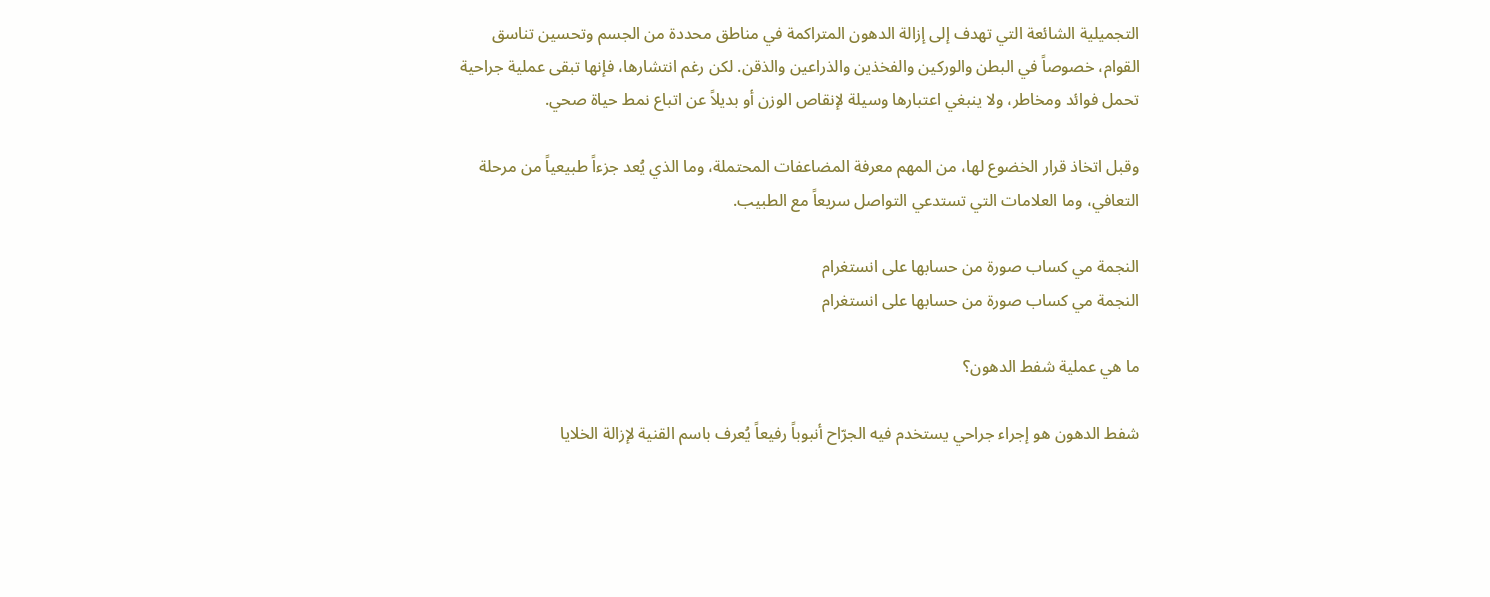التجميلية الشائعة التي تهدف إلى إزالة الدهون المتراكمة في مناطق محددة من الجسم وتحسين تناسق القوام، خصوصاً في البطن والوركين والفخذين والذراعين والذقن. لكن رغم انتشارها، فإنها تبقى عملية جراحية تحمل فوائد ومخاطر، ولا ينبغي اعتبارها وسيلة لإنقاص الوزن أو بديلاً عن اتباع نمط حياة صحي.

وقبل اتخاذ قرار الخضوع لها، من المهم معرفة المضاعفات المحتملة، وما الذي يُعد جزءاً طبيعياً من مرحلة التعافي، وما العلامات التي تستدعي التواصل سريعاً مع الطبيب.

النجمة مي كساب صورة من حسابها على انستغرام
النجمة مي كساب صورة من حسابها على انستغرام

ما هي عملية شفط الدهون؟

شفط الدهون هو إجراء جراحي يستخدم فيه الجرّاح أنبوباً رفيعاً يُعرف باسم القنية لإزالة الخلايا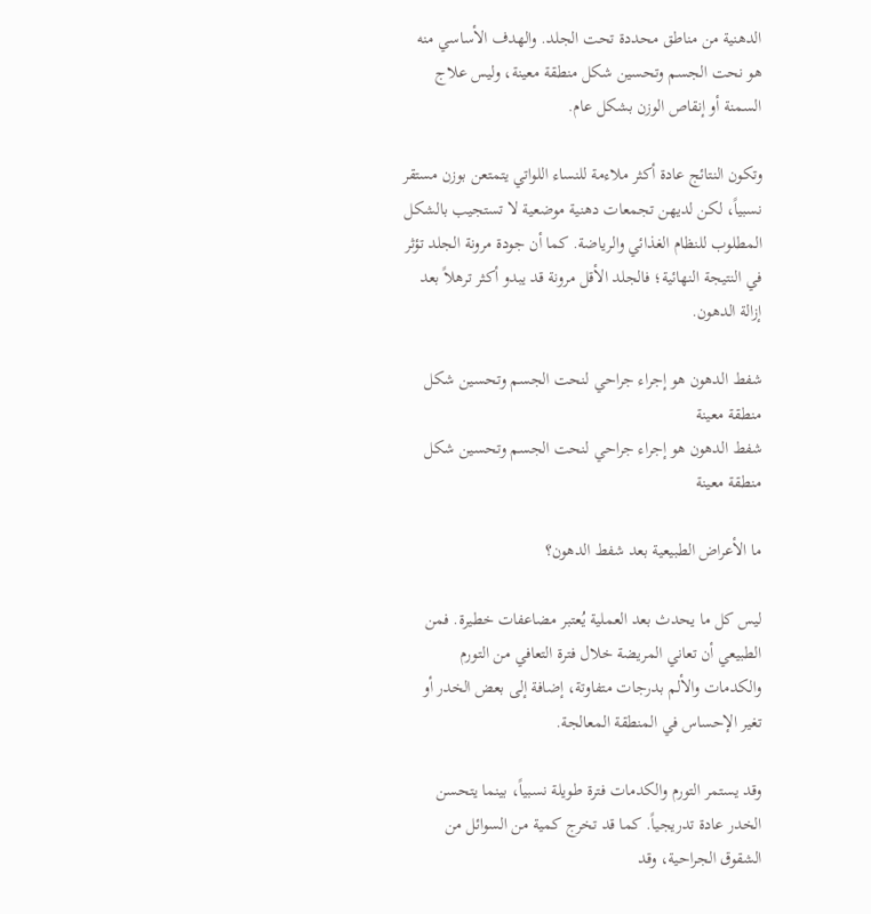الدهنية من مناطق محددة تحت الجلد. والهدف الأساسي منه هو نحت الجسم وتحسين شكل منطقة معينة، وليس علاج السمنة أو إنقاص الوزن بشكل عام.

وتكون النتائج عادة أكثر ملاءمة للنساء اللواتي يتمتعن بوزن مستقر نسبياً، لكن لديهن تجمعات دهنية موضعية لا تستجيب بالشكل المطلوب للنظام الغذائي والرياضة. كما أن جودة مرونة الجلد تؤثر في النتيجة النهائية؛ فالجلد الأقل مرونة قد يبدو أكثر ترهلاً بعد إزالة الدهون.

شفط الدهون هو إجراء جراحي لنحت الجسم وتحسين شكل منطقة معينة
شفط الدهون هو إجراء جراحي لنحت الجسم وتحسين شكل منطقة معينة

ما الأعراض الطبيعية بعد شفط الدهون؟

ليس كل ما يحدث بعد العملية يُعتبر مضاعفات خطيرة. فمن الطبيعي أن تعاني المريضة خلال فترة التعافي من التورم والكدمات والألم بدرجات متفاوتة، إضافة إلى بعض الخدر أو تغير الإحساس في المنطقة المعالجة.

وقد يستمر التورم والكدمات فترة طويلة نسبياً، بينما يتحسن الخدر عادة تدريجياً. كما قد تخرج كمية من السوائل من الشقوق الجراحية، وقد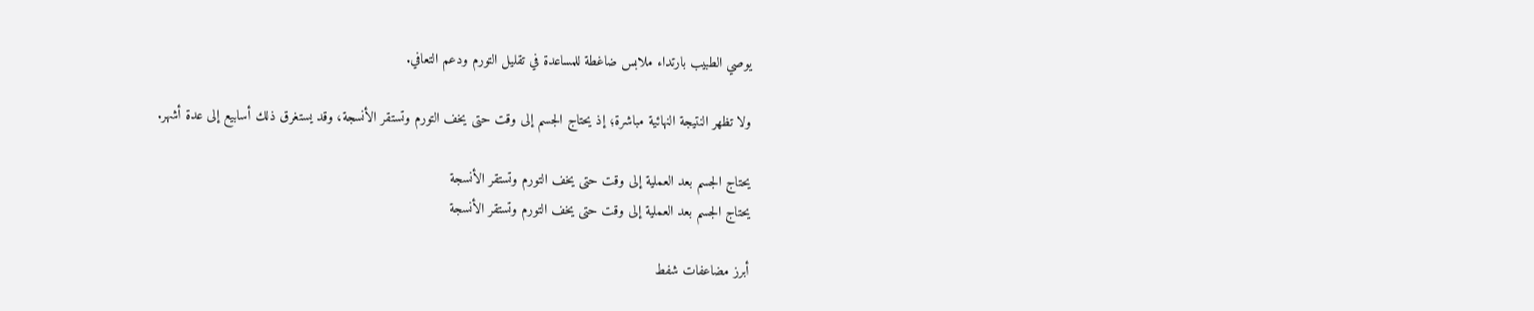يوصي الطبيب بارتداء ملابس ضاغطة للمساعدة في تقليل التورم ودعم التعافي.

ولا تظهر النتيجة النهائية مباشرة؛ إذ يحتاج الجسم إلى وقت حتى يخف التورم وتستقر الأنسجة، وقد يستغرق ذلك أسابيع إلى عدة أشهر.

يحتاج الجسم بعد العملية إلى وقت حتى يخف التورم وتستقر الأنسجة
يحتاج الجسم بعد العملية إلى وقت حتى يخف التورم وتستقر الأنسجة

أبرز مضاعفات شفط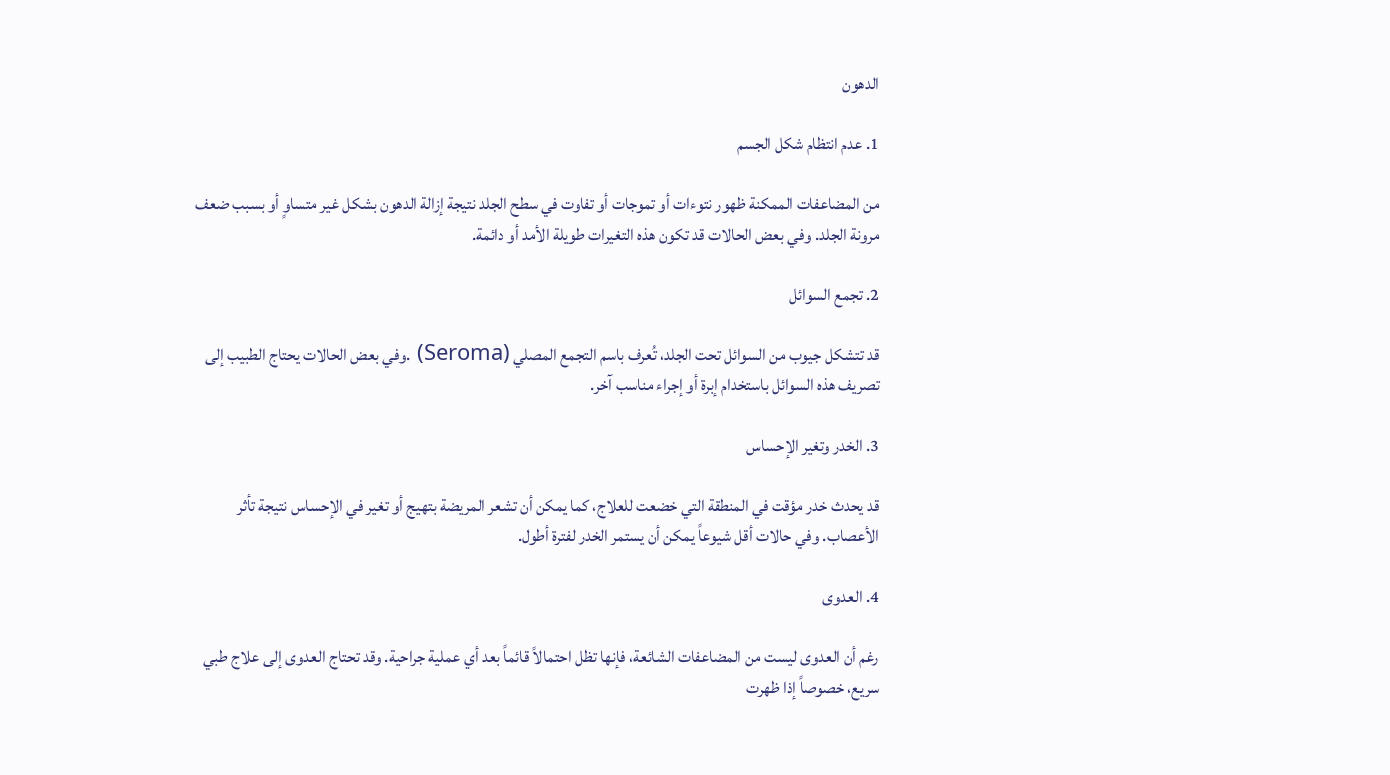الدهون

1. عدم انتظام شكل الجسم

من المضاعفات الممكنة ظهور نتوءات أو تموجات أو تفاوت في سطح الجلد نتيجة إزالة الدهون بشكل غير متساوٍ أو بسبب ضعف مرونة الجلد. وفي بعض الحالات قد تكون هذه التغيرات طويلة الأمد أو دائمة.

2. تجمع السوائل

قد تتشكل جيوب من السوائل تحت الجلد، تُعرف باسم التجمع المصلي (Seroma) .وفي بعض الحالات يحتاج الطبيب إلى تصريف هذه السوائل باستخدام إبرة أو إجراء مناسب آخر.

3. الخدر وتغير الإحساس

قد يحدث خدر مؤقت في المنطقة التي خضعت للعلاج، كما يمكن أن تشعر المريضة بتهيج أو تغير في الإحساس نتيجة تأثر الأعصاب. وفي حالات أقل شيوعاً يمكن أن يستمر الخدر لفترة أطول.

4. العدوى

رغم أن العدوى ليست من المضاعفات الشائعة، فإنها تظل احتمالاً قائماً بعد أي عملية جراحية. وقد تحتاج العدوى إلى علاج طبي سريع، خصوصاً إذا ظهرت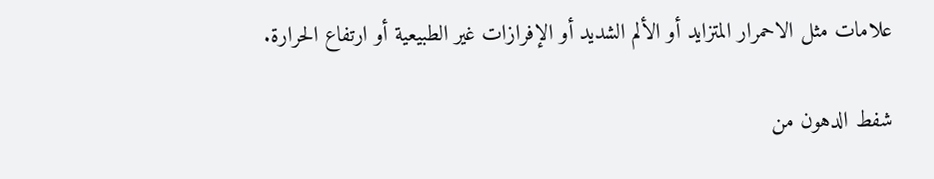علامات مثل الاحمرار المتزايد أو الألم الشديد أو الإفرازات غير الطبيعية أو ارتفاع الحرارة.

شفط الدهون من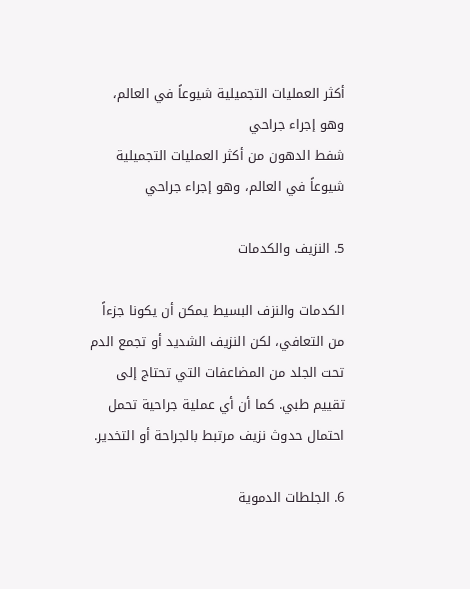أكثر العمليات التجميلية شيوعاً في العالم، وهو إجراء جراحي
شفط الدهون من أكثر العمليات التجميلية شيوعاً في العالم، وهو إجراء جراحي

5. النزيف والكدمات

الكدمات والنزف البسيط يمكن أن يكونا جزءاً من التعافي، لكن النزيف الشديد أو تجمع الدم تحت الجلد من المضاعفات التي تحتاج إلى تقييم طبي. كما أن أي عملية جراحية تحمل احتمال حدوث نزيف مرتبط بالجراحة أو التخدير.

6. الجلطات الدموية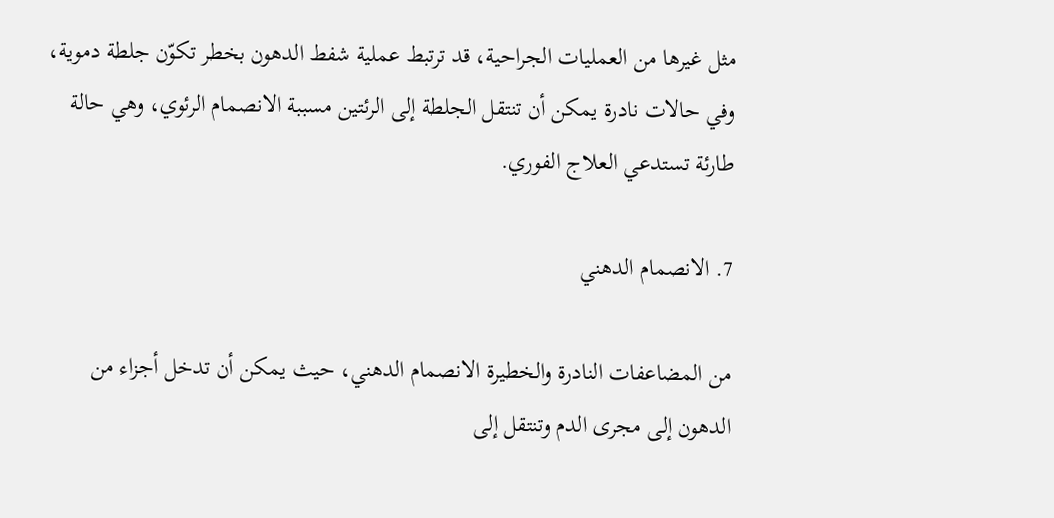مثل غيرها من العمليات الجراحية، قد ترتبط عملية شفط الدهون بخطر تكوّن جلطة دموية، وفي حالات نادرة يمكن أن تنتقل الجلطة إلى الرئتين مسببة الانصمام الرئوي، وهي حالة طارئة تستدعي العلاج الفوري.

7. الانصمام الدهني

من المضاعفات النادرة والخطيرة الانصمام الدهني، حيث يمكن أن تدخل أجزاء من الدهون إلى مجرى الدم وتنتقل إلى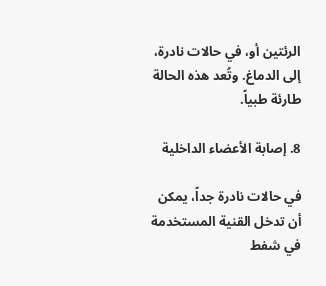الرئتين أو، في حالات نادرة، إلى الدماغ. وتُعد هذه الحالة طارئة طبياً.

8. إصابة الأعضاء الداخلية

في حالات نادرة جداً، يمكن أن تدخل القنية المستخدمة في شفط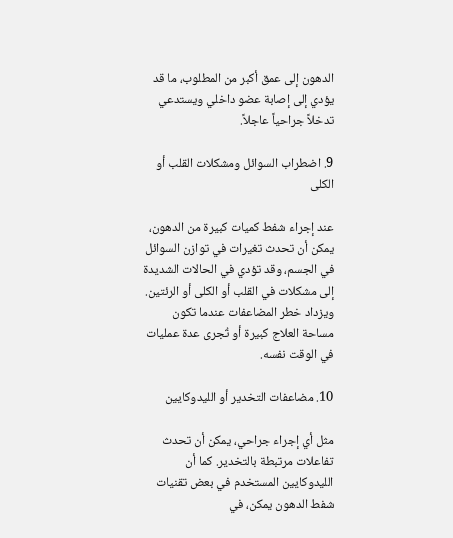الدهون إلى عمق أكبر من المطلوب، ما قد يؤدي إلى إصابة عضو داخلي ويستدعي تدخلاً جراحياً عاجلاً.

9. اضطراب السوائل ومشكلات القلب أو الكلى

عند إجراء شفط كميات كبيرة من الدهون، يمكن أن تحدث تغيرات في توازن السوائل في الجسم، وقد تؤدي في الحالات الشديدة إلى مشكلات في القلب أو الكلى أو الرئتين. ويزداد خطر المضاعفات عندما تكون مساحة العلاج كبيرة أو تُجرى عدة عمليات في الوقت نفسه.

10. مضاعفات التخدير أو الليدوكايين

مثل أي إجراء جراحي، يمكن أن تحدث تفاعلات مرتبطة بالتخدير. كما أن الليدوكايين المستخدم في بعض تقنيات شفط الدهون يمكن، في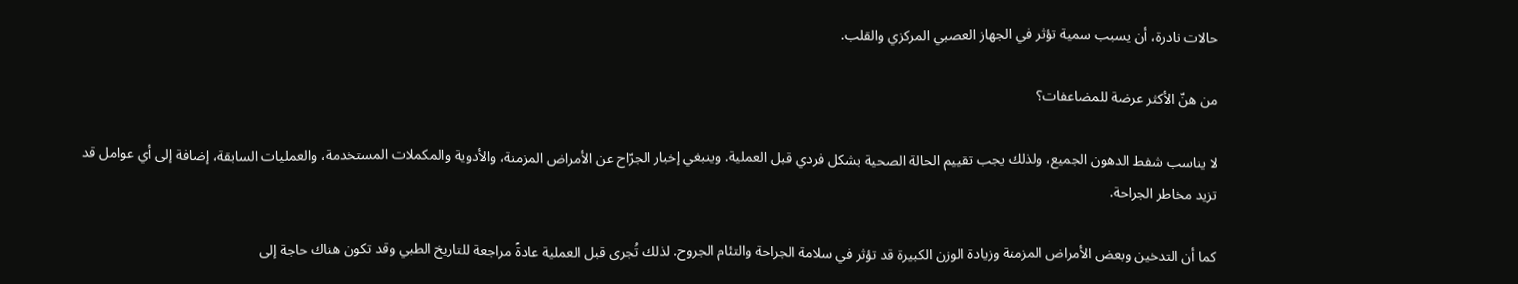حالات نادرة، أن يسبب سمية تؤثر في الجهاز العصبي المركزي والقلب.

من هنّ الأكثر عرضة للمضاعفات؟

لا يناسب شفط الدهون الجميع، ولذلك يجب تقييم الحالة الصحية بشكل فردي قبل العملية. وينبغي إخبار الجرّاح عن الأمراض المزمنة، والأدوية والمكملات المستخدمة، والعمليات السابقة، إضافة إلى أي عوامل قد تزيد مخاطر الجراحة.

كما أن التدخين وبعض الأمراض المزمنة وزيادة الوزن الكبيرة قد تؤثر في سلامة الجراحة والتئام الجروح. لذلك تُجرى قبل العملية عادةً مراجعة للتاريخ الطبي وقد تكون هناك حاجة إلى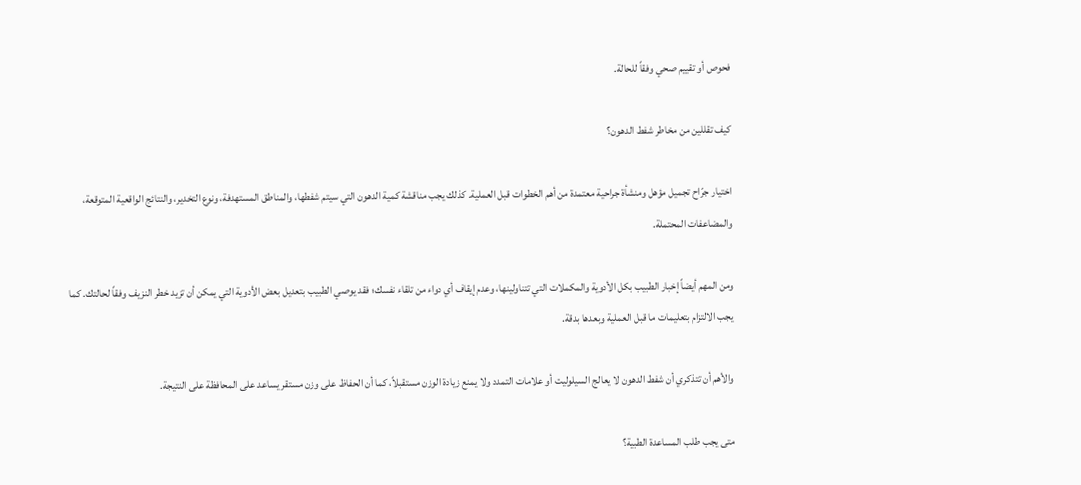فحوص أو تقييم صحي وفقاً للحالة.

كيف تقللين من مخاطر شفط الدهون؟

اختيار جرّاح تجميل مؤهل ومنشأة جراحية معتمدة من أهم الخطوات قبل العملية. كذلك يجب مناقشة كمية الدهون التي سيتم شفطها، والمناطق المستهدفة، ونوع التخدير، والنتائج الواقعية المتوقعة، والمضاعفات المحتملة.

ومن المهم أيضاً إخبار الطبيب بكل الأدوية والمكملات التي تتناولينها، وعدم إيقاف أي دواء من تلقاء نفسك؛ فقد يوصي الطبيب بتعديل بعض الأدوية التي يمكن أن تزيد خطر النزيف وفقاً لحالتك. كما يجب الالتزام بتعليمات ما قبل العملية وبعدها بدقة.

والأهم أن تتذكري أن شفط الدهون لا يعالج السيلوليت أو علامات التمدد ولا يمنع زيادة الوزن مستقبلاً، كما أن الحفاظ على وزن مستقر يساعد على المحافظة على النتيجة.

متى يجب طلب المساعدة الطبية؟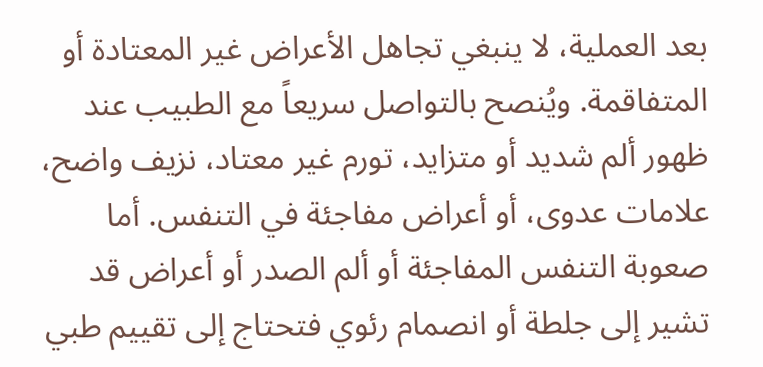بعد العملية، لا ينبغي تجاهل الأعراض غير المعتادة أو المتفاقمة. ويُنصح بالتواصل سريعاً مع الطبيب عند ظهور ألم شديد أو متزايد، تورم غير معتاد، نزيف واضح، علامات عدوى، أو أعراض مفاجئة في التنفس. أما صعوبة التنفس المفاجئة أو ألم الصدر أو أعراض قد تشير إلى جلطة أو انصمام رئوي فتحتاج إلى تقييم طبي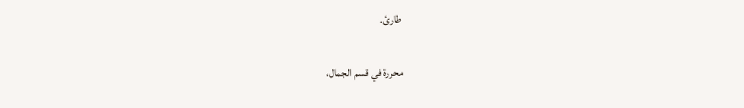طارئ.

محررة في قسم الجمال،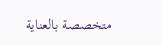متخصصة بالعناية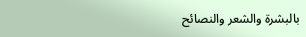بالبشرة والشعر والنصائح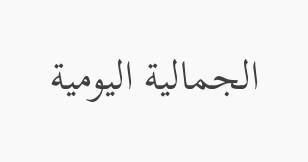الجمالية اليومية